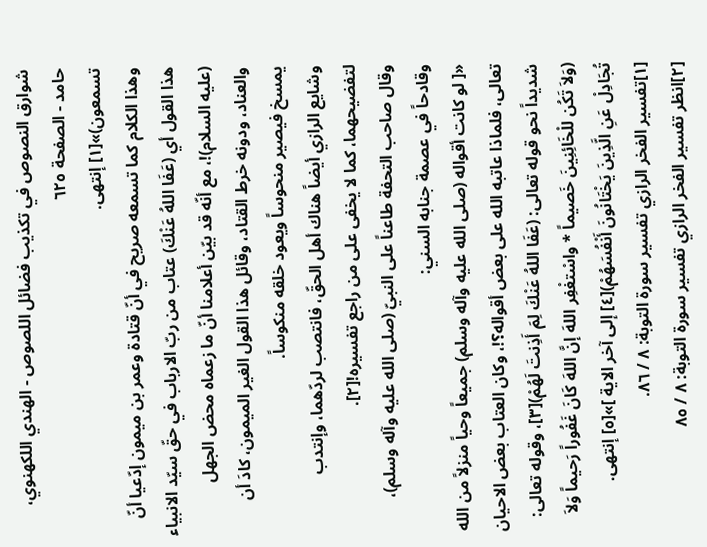شوارق النصوص في تكذيب فضائل اللصوص - الهندي اللكهنوي، حامد - الصفحة ٦٢٥
تسمعون)»[١] إنتهى.
وهذا الكلام كما تسمعه صريح في أنّ قتادة وعمر بن ميمون إدّعيا أنّ هذا القول أي (عَفَا اللهُ عَنْكَ) عتاب من ربّ الارباب في حقّ سيّد الانبياء (عليه السلام)!، مع أنّه قد بيّن أعلامنا أنّ ما زعماه محض الجهل والعناد، ودونه خرط القتاد، وقائل هذا القول الغير الميمون، كادَ أن يمسخ فيصير منحوساً ويعود خلقه منكوساً.
وشايع الرازي أيضاً هناك أهل الحقّ، فانتصب لردّهما، وإنتدب لتفضيحهما، كما لا يخفى على من راجع تفسيره![٢].
وقال صاحب التحفة طاعناً على النبيّ (صلى الله عليه وآله وسلم)، وقادحاً في عصمة جنابه السني:
«[ لو كانت أقواله (صلى الله عليه وآله وسلم) جميعاً وحياً منزلاً من الله تعالى، فلماذا عاتبه الله على بعض أقواله؟!، وكان العتاب بعض الاحيان شديداً نحو قوله تعالى: (عَفَا اللهُ عَنْكَ لِمَ أَذِنتَ لَهُمْ)[٣]، وقوله تعالى: (وَلاَ تَكُن للْخَائِنِينَ خَصيماً * واسْتغْفِر اللهَ إنَّ اللهَ كَانَ غَفُوراً رَحيماً وَلاَ تُجَادِلْ عَنِ الَّذِينَ يَخْتَانُونَ أَنْفُسَهُمْ)[٤] إلى آخر الاية ]»[٥] إنتهى.
[١]تفسير الفخر الرازي تفسير سورة التوبة: ٨ / ٨٦.
[٢]انظر تفسير الفخر الرازي تفسير سورة التوبة: ٨ / ٨٥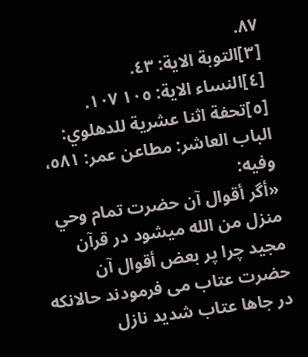٨٧.
[٣]التوبة الاية: ٤٣.
[٤]النساء الاية: ١٠٥ ١٠٧.
[٥]تحفة اثنا عشرية للدهلوي: الباب العاشر: مطاعن عمر: ٥٨١، وفيه:
«أگر أقوال آن حضرت تمام وحي منزل من الله ميشود در قرآن مجيد چرا پر بعض أقوال آن حضرت عتاب مى فرمودند حالانكه در جاها عتاب شديد نازل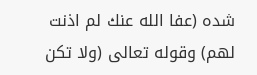شده (عفا الله عنك لم اذنت لهم) وقوله تعالى (ولا تكن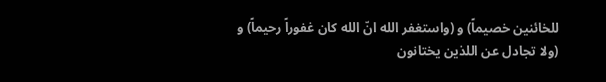للخائنين خصيماً) و (واستغفر الله انّ الله كان غفوراً رحيماً) و (ولا تجادل عن اللذين يختانون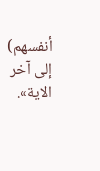أنفسهم) إلى آخر الاية».